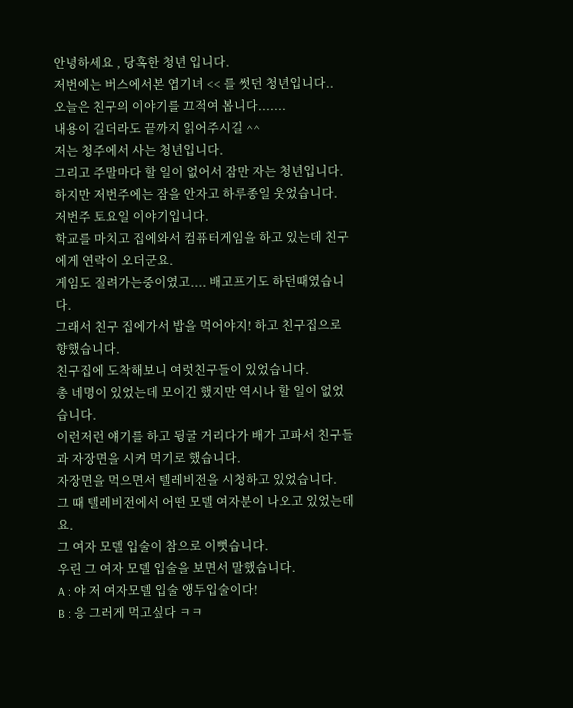안녕하세요 , 당혹한 청년 입니다.
저번에는 버스에서본 엽기녀 << 를 썻던 청년입니다..
오늘은 친구의 이야기를 끄적여 봅니다.......
내용이 길더라도 끝까지 읽어주시길 ^^
저는 청주에서 사는 청년입니다.
그리고 주말마다 할 일이 없어서 잠만 자는 청년입니다.
하지만 저번주에는 잠을 안자고 하루종일 웃었습니다.
저번주 토요일 이야기입니다.
학교를 마치고 집에와서 컴퓨터게임을 하고 있는데 친구에게 연락이 오더군요.
게임도 질려가는중이였고.... 배고프기도 하던때였습니다.
그래서 친구 집에가서 밥을 먹어야지! 하고 친구집으로 향했습니다.
친구집에 도착해보니 여럿친구들이 있었습니다.
총 네명이 있었는데 모이긴 했지만 역시나 할 일이 없었습니다.
이런저런 얘기를 하고 뒹굴 거리다가 배가 고파서 친구들과 자장면을 시켜 먹기로 했습니다.
자장면을 먹으면서 텔레비전을 시청하고 있었습니다.
그 때 텔레비전에서 어떤 모델 여자분이 나오고 있었는데요.
그 여자 모델 입술이 참으로 이뻣습니다.
우린 그 여자 모델 입술을 보면서 말했습니다.
A : 야 저 여자모델 입술 앵두입술이다!
B : 응 그러게 먹고싶다 ㅋㅋ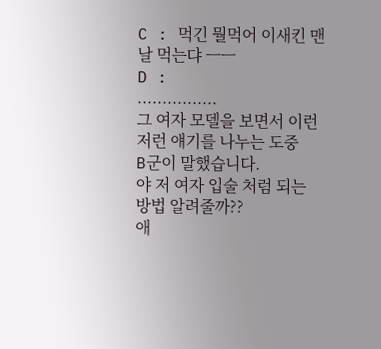C : 먹긴 뭘먹어 이새킨 맨날 먹는댜 ㅡㅡ
D : ................
그 여자 모델을 보면서 이런저런 얘기를 나누는 도중
B군이 말했습니다.
야 저 여자 입술 처럼 되는 방법 알려줄까??
애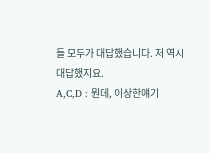들 모두가 대답했습니다. 저 역시 대답했지요.
A,C,D : 뭔데, 이상한얘기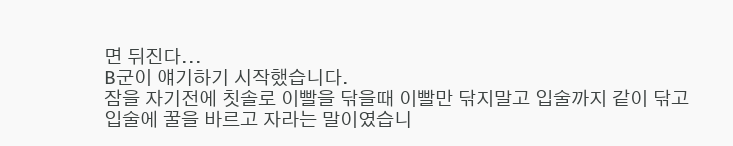면 뒤진다...
B군이 얘기하기 시작했습니다.
잠을 자기전에 칫솔로 이빨을 닦을때 이빨만 닦지말고 입술까지 같이 닦고
입술에 꿀을 바르고 자라는 말이였습니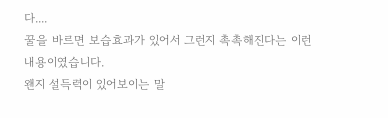다....
꿀을 바르면 보습효과가 있어서 그런지 촉촉해진다는 이런 내용이였습니다.
왠지 설득력이 있어보이는 말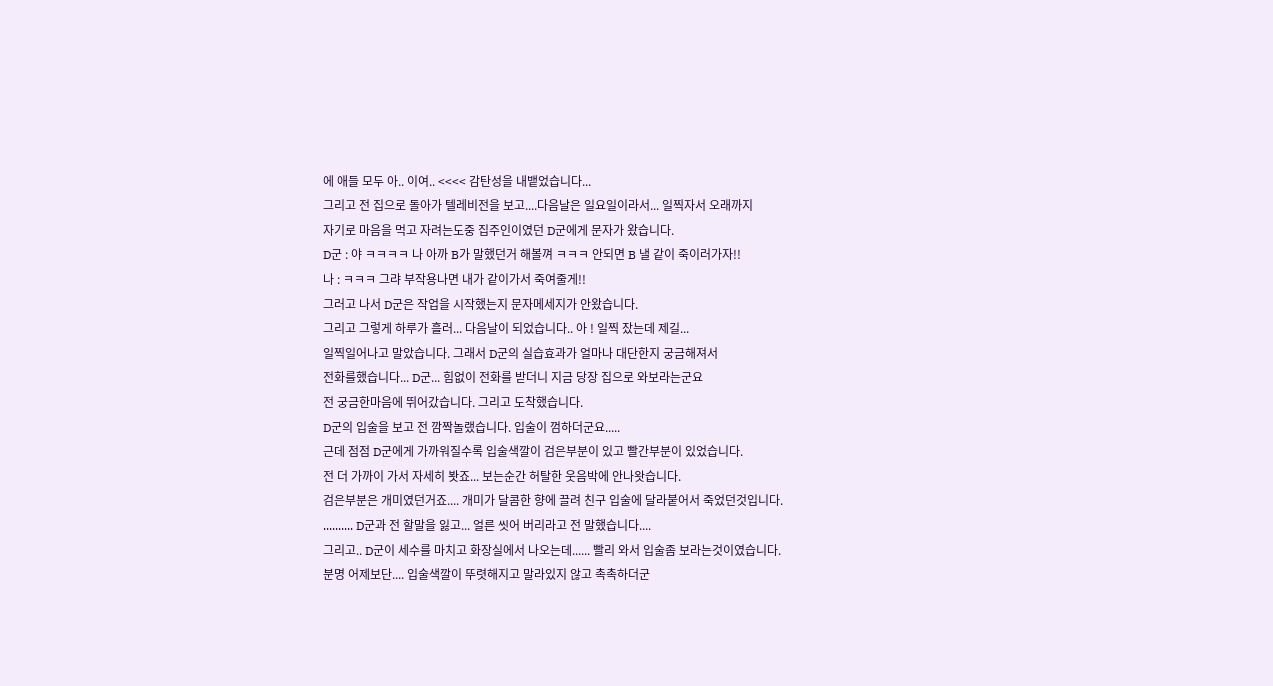에 애들 모두 아.. 이여.. <<<< 감탄성을 내뱉었습니다...
그리고 전 집으로 돌아가 텔레비전을 보고....다음날은 일요일이라서... 일찍자서 오래까지
자기로 마음을 먹고 자려는도중 집주인이였던 D군에게 문자가 왔습니다.
D군 : 야 ㅋㅋㅋㅋ 나 아까 B가 말했던거 해볼껴 ㅋㅋㅋ 안되면 B 낼 같이 죽이러가자!!
나 : ㅋㅋㅋ 그랴 부작용나면 내가 같이가서 죽여줄게!!
그러고 나서 D군은 작업을 시작했는지 문자메세지가 안왔습니다.
그리고 그렇게 하루가 흘러... 다음날이 되었습니다.. 아 ! 일찍 잤는데 제길...
일찍일어나고 말았습니다. 그래서 D군의 실습효과가 얼마나 대단한지 궁금해져서
전화를했습니다... D군... 힘없이 전화를 받더니 지금 당장 집으로 와보라는군요
전 궁금한마음에 뛰어갔습니다. 그리고 도착했습니다.
D군의 입술을 보고 전 깜짝놀랬습니다. 입술이 껌하더군요.....
근데 점점 D군에게 가까워질수록 입술색깔이 검은부분이 있고 빨간부분이 있었습니다.
전 더 가까이 가서 자세히 봣죠... 보는순간 허탈한 웃음박에 안나왓습니다.
검은부분은 개미였던거죠.... 개미가 달콤한 향에 끌려 친구 입술에 달라붙어서 죽었던것입니다.
.......... D군과 전 할말을 잃고... 얼른 씻어 버리라고 전 말했습니다....
그리고.. D군이 세수를 마치고 화장실에서 나오는데...... 빨리 와서 입술좀 보라는것이였습니다.
분명 어제보단.... 입술색깔이 뚜렷해지고 말라있지 않고 촉촉하더군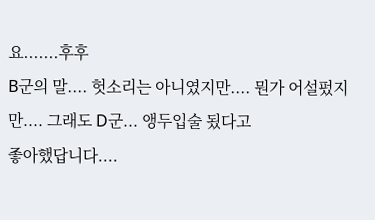요.......후후
B군의 말.... 헛소리는 아니였지만.... 뭔가 어설펐지만.... 그래도 D군... 앵두입술 됬다고
좋아했답니다....